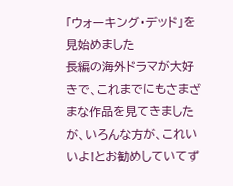「ウォーキング・デッド」を見始めました
長編の海外ドラマが大好きで、これまでにもさまざまな作品を見てきましたが、いろんな方が、これいいよ!とお勧めしていてず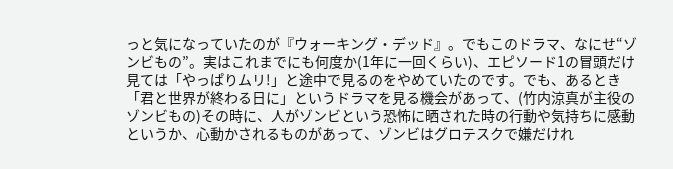っと気になっていたのが『ウォーキング・デッド』。でもこのドラマ、なにせ“ゾンビもの”。実はこれまでにも何度か(1年に一回くらい)、エピソード1の冒頭だけ見ては「やっぱりムリ!」と途中で見るのをやめていたのです。でも、あるとき「君と世界が終わる日に」というドラマを見る機会があって、(竹内涼真が主役のゾンビもの)その時に、人がゾンビという恐怖に晒された時の行動や気持ちに感動というか、心動かされるものがあって、ゾンビはグロテスクで嫌だけれ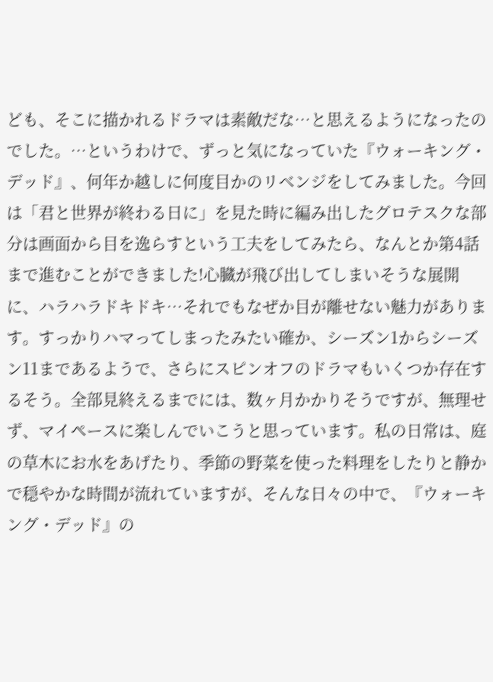ども、そこに描かれるドラマは素敵だな…と思えるようになったのでした。…というわけで、ずっと気になっていた『ウォーキング・デッド』、何年か越しに何度目かのリベンジをしてみました。今回は「君と世界が終わる日に」を見た時に編み出したグロテスクな部分は画面から目を逸らすという工夫をしてみたら、なんとか第4話まで進むことができました!心臓が飛び出してしまいそうな展開に、ハラハラドキドキ…それでもなぜか目が離せない魅力があります。すっかりハマってしまったみたい確か、シーズン1からシーズン11まであるようで、さらにスピンオフのドラマもいくつか存在するそう。全部見終えるまでには、数ヶ月かかりそうですが、無理せず、マイペースに楽しんでいこうと思っています。私の日常は、庭の草木にお水をあげたり、季節の野菜を使った料理をしたりと静かで穏やかな時間が流れていますが、そんな日々の中で、『ウォーキング・デッド』の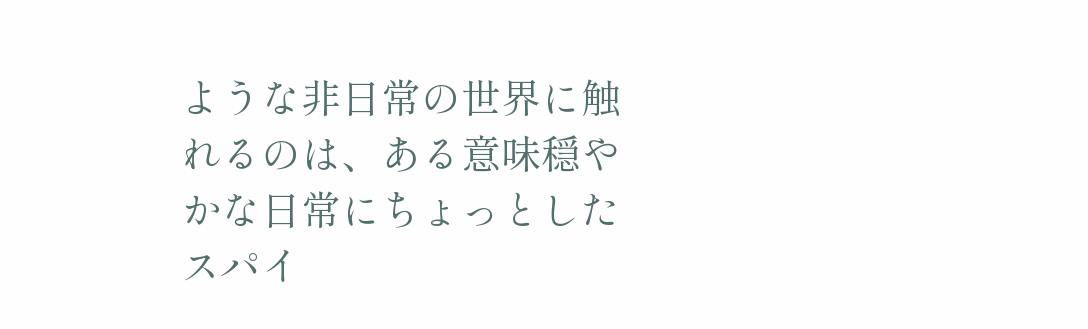ような非日常の世界に触れるのは、ある意味穏やかな日常にちょっとしたスパイ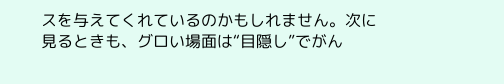スを与えてくれているのかもしれません。次に見るときも、グロい場面は“目隠し”でがん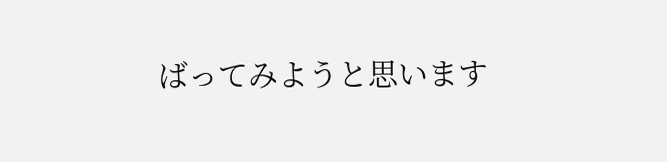ばってみようと思います